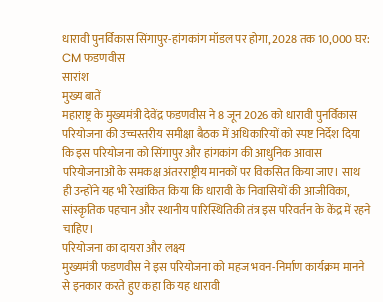धारावी पुनर्विकास सिंगापुर-हांगकांग मॉडल पर होगा, 2028 तक 10,000 घर: CM फडणवीस
सारांश
मुख्य बातें
महाराष्ट्र के मुख्यमंत्री देवेंद्र फडणवीस ने 8 जून 2026 को धारावी पुनर्विकास परियोजना की उच्चस्तरीय समीक्षा बैठक में अधिकारियों को स्पष्ट निर्देश दिया कि इस परियोजना को सिंगापुर और हांगकांग की आधुनिक आवास परियोजनाओं के समकक्ष अंतरराष्ट्रीय मानकों पर विकसित किया जाए। साथ ही उन्होंने यह भी रेखांकित किया कि धारावी के निवासियों की आजीविका, सांस्कृतिक पहचान और स्थानीय पारिस्थितिकी तंत्र इस परिवर्तन के केंद्र में रहने चाहिए।
परियोजना का दायरा और लक्ष्य
मुख्यमंत्री फडणवीस ने इस परियोजना को महज भवन-निर्माण कार्यक्रम मानने से इनकार करते हुए कहा कि यह धारावी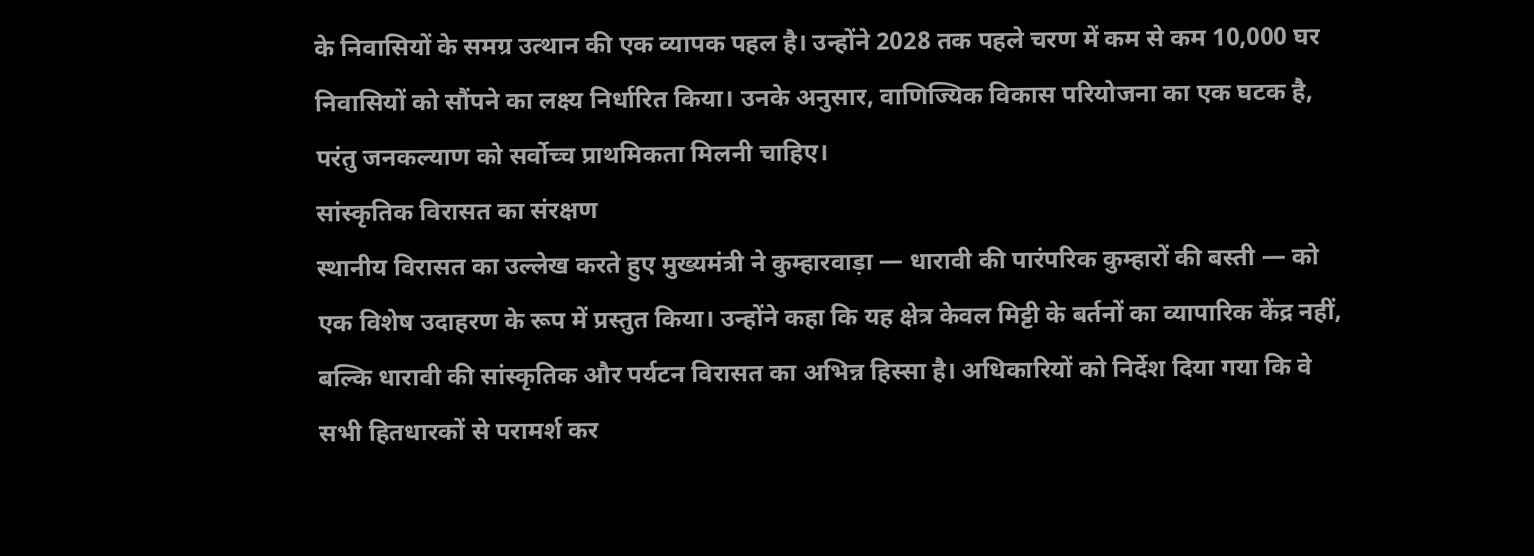के निवासियों के समग्र उत्थान की एक व्यापक पहल है। उन्होंने 2028 तक पहले चरण में कम से कम 10,000 घर निवासियों को सौंपने का लक्ष्य निर्धारित किया। उनके अनुसार, वाणिज्यिक विकास परियोजना का एक घटक है, परंतु जनकल्याण को सर्वोच्च प्राथमिकता मिलनी चाहिए।
सांस्कृतिक विरासत का संरक्षण
स्थानीय विरासत का उल्लेख करते हुए मुख्यमंत्री ने कुम्हारवाड़ा — धारावी की पारंपरिक कुम्हारों की बस्ती — को एक विशेष उदाहरण के रूप में प्रस्तुत किया। उन्होंने कहा कि यह क्षेत्र केवल मिट्टी के बर्तनों का व्यापारिक केंद्र नहीं, बल्कि धारावी की सांस्कृतिक और पर्यटन विरासत का अभिन्न हिस्सा है। अधिकारियों को निर्देश दिया गया कि वे सभी हितधारकों से परामर्श कर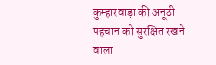कुम्हारवाड़ा की अनूठी पहचान को सुरक्षित रखने वाला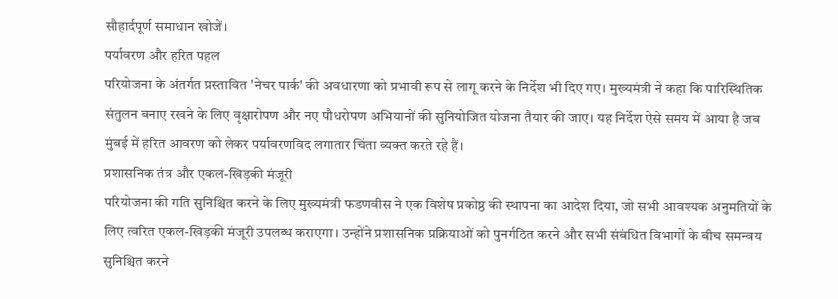सौहार्दपूर्ण समाधान खोजें।
पर्यावरण और हरित पहल
परियोजना के अंतर्गत प्रस्तावित 'नेचर पार्क' की अवधारणा को प्रभावी रूप से लागू करने के निर्देश भी दिए गए। मुख्यमंत्री ने कहा कि पारिस्थितिक संतुलन बनाए रखने के लिए वृक्षारोपण और नए पौधरोपण अभियानों की सुनियोजित योजना तैयार की जाए। यह निर्देश ऐसे समय में आया है जब मुंबई में हरित आवरण को लेकर पर्यावरणविद लगातार चिंता व्यक्त करते रहे हैं।
प्रशासनिक तंत्र और एकल-खिड़की मंजूरी
परियोजना की गति सुनिश्चित करने के लिए मुख्यमंत्री फडणवीस ने एक विशेष प्रकोष्ठ की स्थापना का आदेश दिया, जो सभी आवश्यक अनुमतियों के लिए त्वरित एकल-खिड़की मंजूरी उपलब्ध कराएगा। उन्होंने प्रशासनिक प्रक्रियाओं को पुनर्गठित करने और सभी संबंधित विभागों के बीच समन्वय सुनिश्चित करने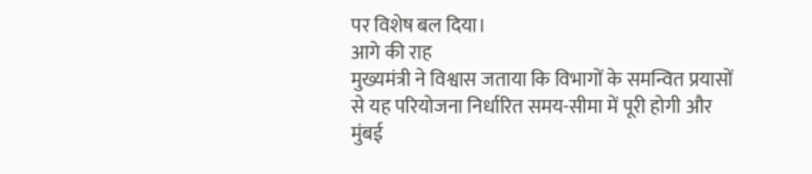पर विशेष बल दिया।
आगे की राह
मुख्यमंत्री ने विश्वास जताया कि विभागों के समन्वित प्रयासों से यह परियोजना निर्धारित समय-सीमा में पूरी होगी और मुंबई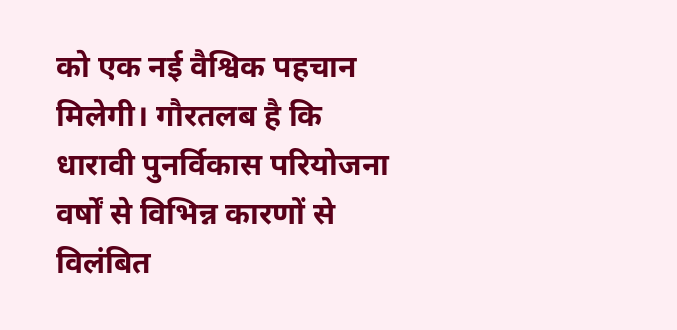को एक नई वैश्विक पहचान मिलेगी। गौरतलब है कि धारावी पुनर्विकास परियोजना वर्षों से विभिन्न कारणों से विलंबित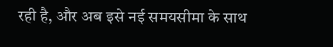रही है, और अब इसे नई समयसीमा के साथ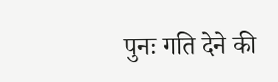पुनः गति देने की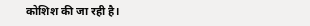कोशिश की जा रही है।